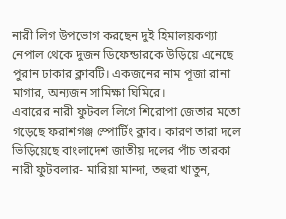নারী লিগ উপভোগ করছেন দুই হিমালয়কণ্যা
নেপাল থেকে দুজন ডিফেন্ডারকে উড়িয়ে এনেছে পুরান ঢাকার ক্লাবটি। একজনের নাম পূজা রানা মাগার, অন্যজন সামিক্ষা ঘিমিরে।
এবারের নারী ফুটবল লিগে শিরোপা জেতার মতো গড়েছে ফরাশগঞ্জ স্পোর্টিং ক্লাব। কারণ তারা দলে ভিড়িয়েছে বাংলাদেশ জাতীয় দলের পাঁচ তারকা নারী ফুটবলার- মারিয়া মান্দা, তহুরা খাতুন,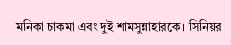মনিকা চাকমা এবং দুই শামসুন্নাহারকে। সিনিয়র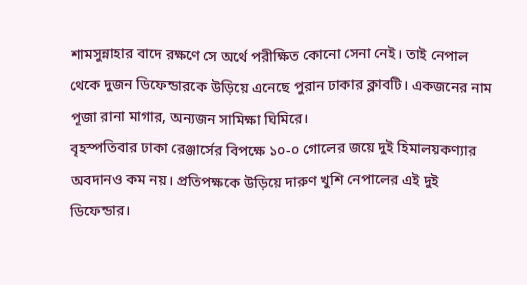শামসুন্নাহার বাদে রক্ষণে সে অর্থে পরীক্ষিত কোনো সেনা নেই। তাই নেপাল থেকে দুজন ডিফেন্ডারকে উড়িয়ে এনেছে পুরান ঢাকার ক্লাবটি। একজনের নাম পূজা রানা মাগার, অন্যজন সামিক্ষা ঘিমিরে।
বৃহস্পতিবার ঢাকা রেঞ্জার্সের বিপক্ষে ১০-০ গোলের জয়ে দুই হিমালয়কণ্যার অবদানও কম নয়। প্রতিপক্ষকে উড়িয়ে দারুণ খুশি নেপালের এই দুই ডিফেন্ডার।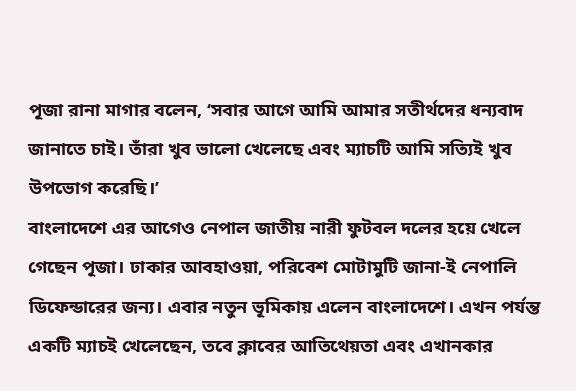পূজা রানা মাগার বলেন, ‘সবার আগে আমি আমার সতীর্থদের ধন্যবাদ জানাতে চাই। তাঁরা খুব ভালো খেলেছে এবং ম্যাচটি আমি সত্যিই খুব উপভোগ করেছি।’
বাংলাদেশে এর আগেও নেপাল জাতীয় নারী ফুটবল দলের হয়ে খেলে গেছেন পূজা। ঢাকার আবহাওয়া, পরিবেশ মোটামুটি জানা-ই নেপালি ডিফেন্ডারের জন্য। এবার নতুন ভূমিকায় এলেন বাংলাদেশে। এখন পর্যন্ত একটি ম্যাচই খেলেছেন, তবে ক্লাবের আতিথেয়তা এবং এখানকার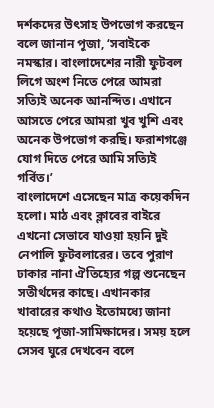দর্শকদের উৎসাহ উপভোগ করছেন বলে জানান পূজা, ‘সবাইকে নমস্কার। বাংলাদেশের নারী ফুটবল লিগে অংশ নিতে পেরে আমরা সত্যিই অনেক আনন্দিত। এখানে আসতে পেরে আমরা খুব খুশি এবং অনেক উপভোগ করছি। ফরাশগঞ্জে যোগ দিতে পেরে আমি সত্যিই গর্বিত।’
বাংলাদেশে এসেছেন মাত্র কয়েকদিন হলো। মাঠ এবং ক্লাবের বাইরে এখনো সেভাবে যাওয়া হয়নি দুই নেপালি ফুটবলারের। তবে পুরাণ ঢাকার নানা ঐতিহ্যের গল্প শুনেছেন সতীর্থদের কাছে। এখানকার খাবারের কথাও ইতোমধ্যে জানা হয়েছে পূজা-সামিক্ষাদের। সময় হলে সেসব ঘুরে দেখবেন বলে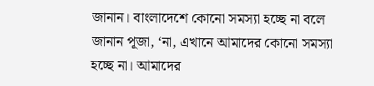জানান। বাংলাদেশে কোনো সমস্যা হচ্ছে না বলে জানান পূজা, ‘না, এখানে আমাদের কোনো সমস্যা হচ্ছে না। আমাদের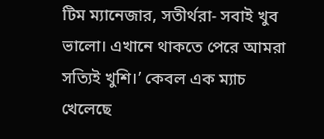টিম ম্যানেজার, সতীর্থরা- সবাই খুব ভালো। এখানে থাকতে পেরে আমরা সত্যিই খুশি।’ কেবল এক ম্যাচ খেলেছে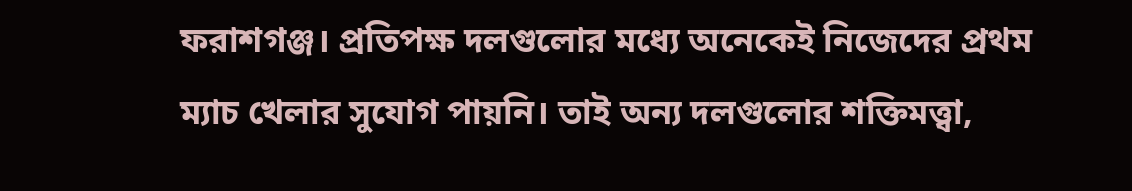ফরাশগঞ্জ। প্রতিপক্ষ দলগুলোর মধ্যে অনেকেই নিজেদের প্রথম ম্যাচ খেলার সুযোগ পায়নি। তাই অন্য দলগুলোর শক্তিমত্ত্বা,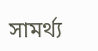সামর্থ্য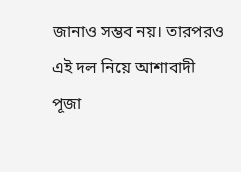জানাও সম্ভব নয়। তারপরও এই দল নিয়ে আশাবাদী পূজা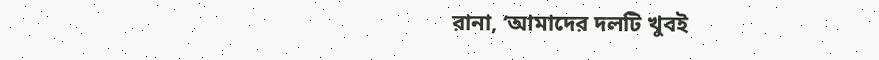রানা, ‘আমাদের দলটি খুবই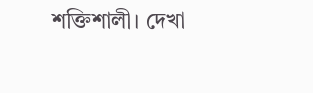শক্তিশালী। দেখা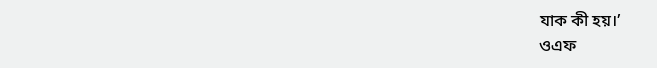যাক কী হয়।’
ওএফ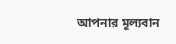আপনার মূল্যবান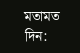মতামত দিন: